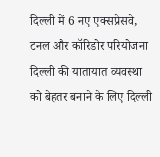दिल्ली में 6 नए एक्सप्रेसवे, टनल और कॉरिडोर परियोजना
दिल्ली की यातायात व्यवस्था को बेहतर बनाने के लिए दिल्ली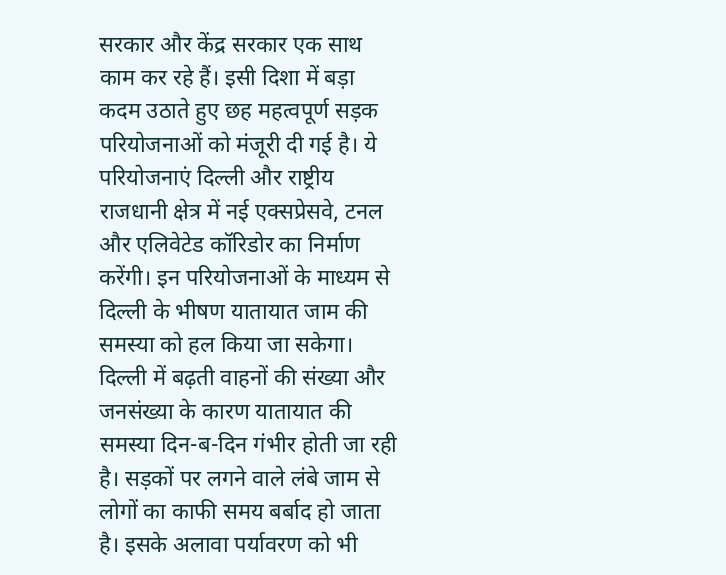सरकार और केंद्र सरकार एक साथ काम कर रहे हैं। इसी दिशा में बड़ा कदम उठाते हुए छह महत्वपूर्ण सड़क परियोजनाओं को मंजूरी दी गई है। ये परियोजनाएं दिल्ली और राष्ट्रीय राजधानी क्षेत्र में नई एक्सप्रेसवे, टनल और एलिवेटेड कॉरिडोर का निर्माण करेंगी। इन परियोजनाओं के माध्यम से दिल्ली के भीषण यातायात जाम की समस्या को हल किया जा सकेगा।
दिल्ली में बढ़ती वाहनों की संख्या और जनसंख्या के कारण यातायात की समस्या दिन-ब-दिन गंभीर होती जा रही है। सड़कों पर लगने वाले लंबे जाम से लोगों का काफी समय बर्बाद हो जाता है। इसके अलावा पर्यावरण को भी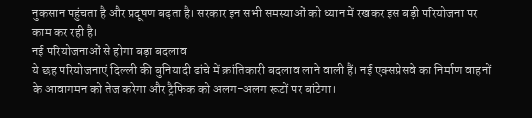नुकसान पहुंचता है और प्रदूषण बढ़ता है। सरकार इन सभी समस्याओं को ध्यान में रखकर इस बड़ी परियोजना पर काम कर रही है।
नई परियोजनाओं से होगा बड़ा बदलाव
ये छह परियोजनाएं दिल्ली की बुनियादी ढांचे में क्रांतिकारी बदलाव लाने वाली हैं। नई एक्सप्रेसवे का निर्माण वाहनों के आवागमन को तेज करेगा और ट्रैफिक को अलग-अलग रूटों पर बांटेगा।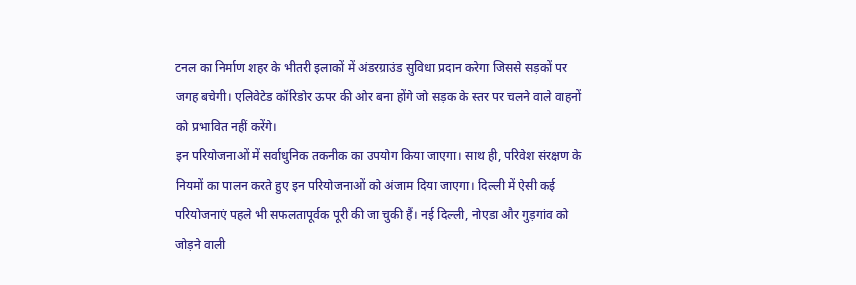टनल का निर्माण शहर के भीतरी इलाकों में अंडरग्राउंड सुविधा प्रदान करेगा जिससे सड़कों पर जगह बचेगी। एलिवेटेड कॉरिडोर ऊपर की ओर बना होंगे जो सड़क के स्तर पर चलने वाले वाहनों को प्रभावित नहीं करेंगे।
इन परियोजनाओं में सर्वाधुनिक तकनीक का उपयोग किया जाएगा। साथ ही, परिवेश संरक्षण के नियमों का पालन करते हुए इन परियोजनाओं को अंजाम दिया जाएगा। दिल्ली में ऐसी कई परियोजनाएं पहले भी सफलतापूर्वक पूरी की जा चुकी हैं। नई दिल्ली, नोएडा और गुड़गांव को जोड़ने वाली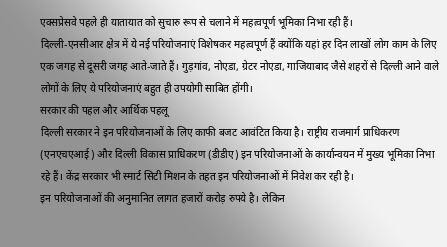एक्सप्रेसवे पहले ही यातायात को सुचारु रूप से चलाने में महत्वपूर्ण भूमिका निभा रही हैं।
दिल्ली-एनसीआर क्षेत्र में ये नई परियोजनाएं विशेषकर महत्वपूर्ण हैं क्योंकि यहां हर दिन लाखों लोग काम के लिए एक जगह से दूसरी जगह आते-जाते हैं। गुड़गांव, नोएडा, ग्रेटर नोएडा, गाजियाबाद जैसे शहरों से दिल्ली आने वाले लोगों के लिए ये परियोजनाएं बहुत ही उपयोगी साबित होंगी।
सरकार की पहल और आर्थिक पहलू
दिल्ली सरकार ने इन परियोजनाओं के लिए काफी बजट आवंटित किया है। राष्ट्रीय राजमार्ग प्राधिकरण (एनएचएआई) और दिल्ली विकास प्राधिकरण (डीडीए) इन परियोजनाओं के कार्यान्वयन में मुख्य भूमिका निभा रहे हैं। केंद्र सरकार भी स्मार्ट सिटी मिशन के तहत इन परियोजनाओं में निवेश कर रही है।
इन परियोजनाओं की अनुमानित लागत हजारों करोड़ रुपये है। लेकिन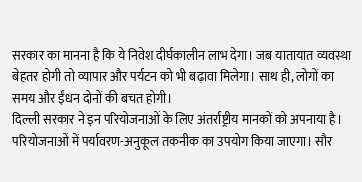सरकार का मानना है कि ये निवेश दीर्घकालीन लाभ देगा। जब यातायात व्यवस्था बेहतर होगी तो व्यापार और पर्यटन को भी बढ़ावा मिलेगा। साथ ही, लोगों का समय और ईंधन दोनों की बचत होगी।
दिल्ली सरकार ने इन परियोजनाओं के लिए अंतर्राष्ट्रीय मानकों को अपनाया है। परियोजनाओं में पर्यावरण-अनुकूल तकनीक का उपयोग किया जाएगा। सौर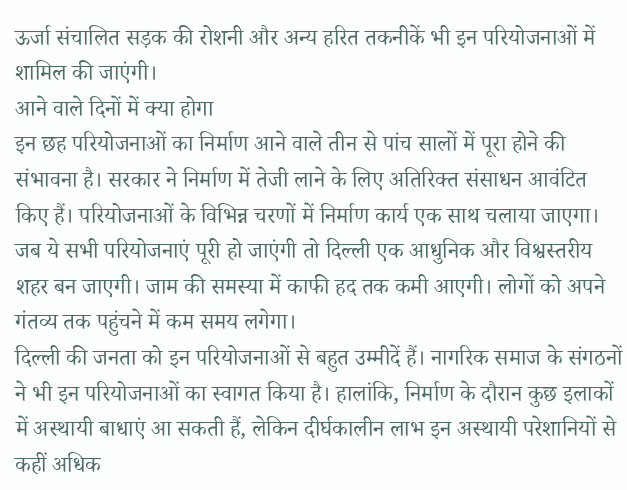ऊर्जा संचालित सड़क की रोशनी और अन्य हरित तकनीकें भी इन परियोजनाओं में शामिल की जाएंगी।
आने वाले दिनों में क्या होगा
इन छह परियोजनाओं का निर्माण आने वाले तीन से पांच सालों में पूरा होने की संभावना है। सरकार ने निर्माण में तेजी लाने के लिए अतिरिक्त संसाधन आवंटित किए हैं। परियोजनाओं के विभिन्न चरणों में निर्माण कार्य एक साथ चलाया जाएगा।
जब ये सभी परियोजनाएं पूरी हो जाएंगी तो दिल्ली एक आधुनिक और विश्वस्तरीय शहर बन जाएगी। जाम की समस्या में काफी हद तक कमी आएगी। लोगों को अपने गंतव्य तक पहुंचने में कम समय लगेगा।
दिल्ली की जनता को इन परियोजनाओं से बहुत उम्मीदें हैं। नागरिक समाज के संगठनों ने भी इन परियोजनाओं का स्वागत किया है। हालांकि, निर्माण के दौरान कुछ इलाकों में अस्थायी बाधाएं आ सकती हैं, लेकिन दीर्घकालीन लाभ इन अस्थायी परेशानियों से कहीं अधिक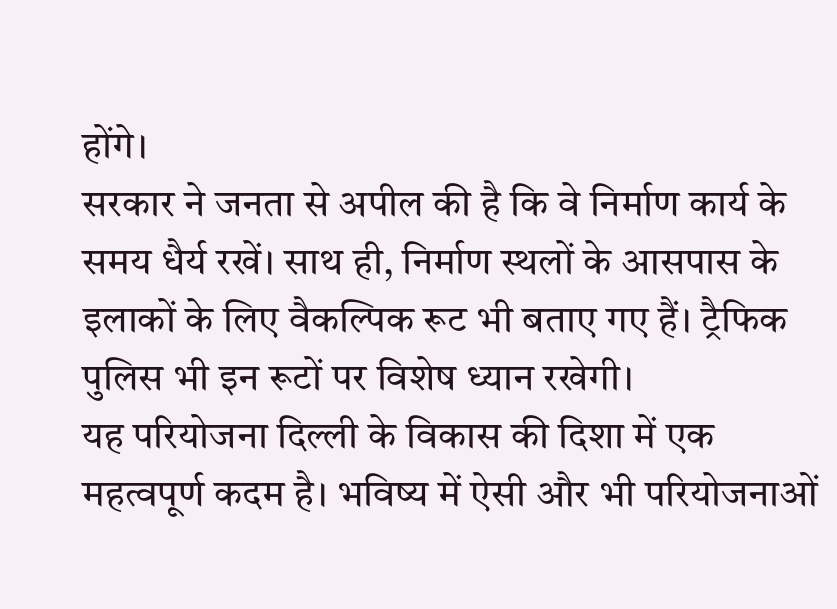होंगे।
सरकार ने जनता से अपील की है कि वे निर्माण कार्य के समय धैर्य रखें। साथ ही, निर्माण स्थलों के आसपास के इलाकों के लिए वैकल्पिक रूट भी बताए गए हैं। ट्रैफिक पुलिस भी इन रूटों पर विशेष ध्यान रखेगी।
यह परियोजना दिल्ली के विकास की दिशा में एक महत्वपूर्ण कदम है। भविष्य में ऐसी और भी परियोजनाओं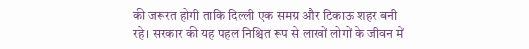की जरूरत होगी ताकि दिल्ली एक समग्र और टिकाऊ शहर बनी रहे। सरकार की यह पहल निश्चित रूप से लाखों लोगों के जीवन में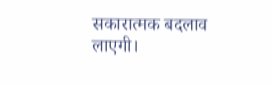सकारात्मक बदलाव लाएगी।